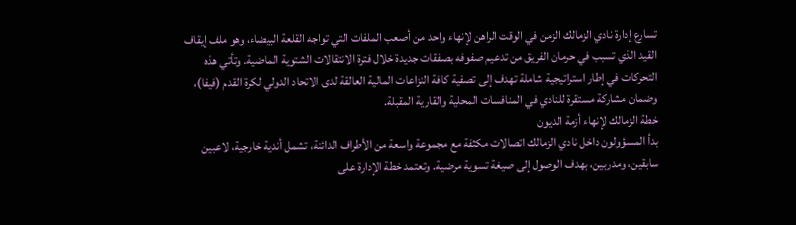تسارع إدارة نادي الزمالك الزمن في الوقت الراهن لإنهاء واحد من أصعب الملفات التي تواجه القلعة البيضاء، وهو ملف إيقاف القيد الذي تسبب في حرمان الفريق من تدعيم صفوفه بصفقات جديدة خلال فترة الانتقالات الشتوية الماضية. وتأتي هذه التحركات في إطار استراتيجية شاملة تهدف إلى تصفية كافة النزاعات المالية العالقة لدى الاتحاد الدولي لكرة القدم (فيفا)، وضمان مشاركة مستقرة للنادي في المنافسات المحلية والقارية المقبلة.
خطة الزمالك لإنهاء أزمة الديون
بدأ المسؤولون داخل نادي الزمالك اتصالات مكثفة مع مجموعة واسعة من الأطراف الدائنة، تشمل أندية خارجية، لاعبين سابقين، ومدربين، بهدف الوصول إلى صيغة تسوية مرضية. وتعتمد خطة الإدارة على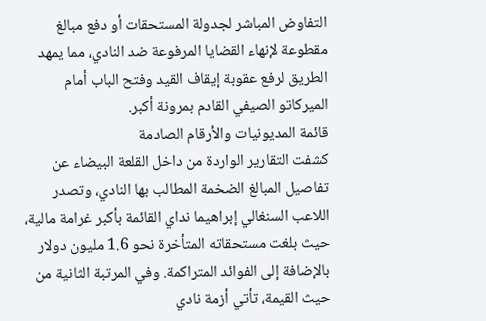التفاوض المباشر لجدولة المستحقات أو دفع مبالغ مقطوعة لإنهاء القضايا المرفوعة ضد النادي، مما يمهد الطريق لرفع عقوبة إيقاف القيد وفتح الباب أمام الميركاتو الصيفي القادم بمرونة أكبر.
قائمة المديونيات والأرقام الصادمة
كشفت التقارير الواردة من داخل القلعة البيضاء عن تفاصيل المبالغ الضخمة المطالب بها النادي، وتصدر اللاعب السنغالي إبراهيما نداي القائمة بأكبر غرامة مالية، حيث بلغت مستحقاته المتأخرة نحو 1.6 مليون دولار بالإضافة إلى الفوائد المتراكمة. وفي المرتبة الثانية من حيث القيمة، تأتي أزمة نادي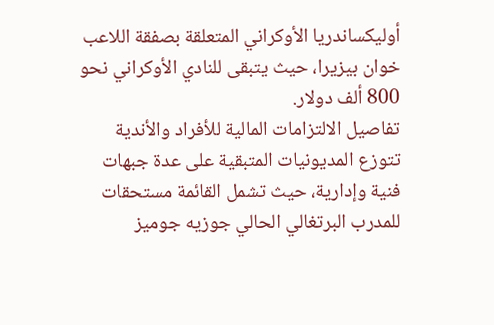أوليكساندريا الأوكراني المتعلقة بصفقة اللاعب خوان بيزيرا، حيث يتبقى للنادي الأوكراني نحو 800 ألف دولار.
تفاصيل الالتزامات المالية للأفراد والأندية
تتوزع المديونيات المتبقية على عدة جبهات فنية وإدارية، حيث تشمل القائمة مستحقات للمدرب البرتغالي الحالي جوزيه جوميز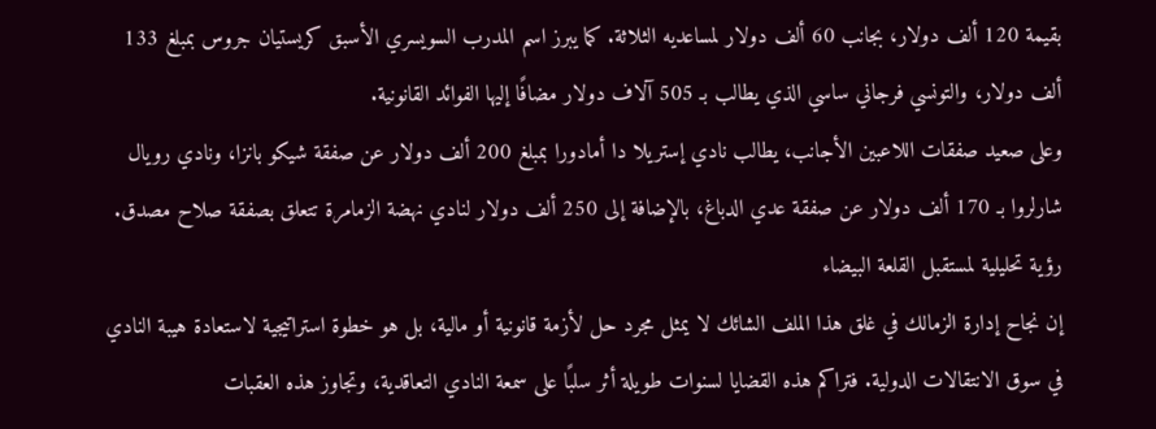بقيمة 120 ألف دولار، بجانب 60 ألف دولار لمساعديه الثلاثة. كما يبرز اسم المدرب السويسري الأسبق كريستيان جروس بمبلغ 133 ألف دولار، والتونسي فرجاني ساسي الذي يطالب بـ 505 آلاف دولار مضافًا إليها الفوائد القانونية.
وعلى صعيد صفقات اللاعبين الأجانب، يطالب نادي إستريلا دا أمادورا بمبلغ 200 ألف دولار عن صفقة شيكو بانزا، ونادي رويال شارلروا بـ 170 ألف دولار عن صفقة عدي الدباغ، بالإضافة إلى 250 ألف دولار لنادي نهضة الزمامرة تتعلق بصفقة صلاح مصدق.
رؤية تحليلية لمستقبل القلعة البيضاء
إن نجاح إدارة الزمالك في غلق هذا الملف الشائك لا يمثل مجرد حل لأزمة قانونية أو مالية، بل هو خطوة استراتيجية لاستعادة هيبة النادي في سوق الانتقالات الدولية. فتراكم هذه القضايا لسنوات طويلة أثر سلبًا على سمعة النادي التعاقدية، وتجاوز هذه العقبات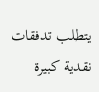يتطلب تدفقات نقدية كبيرة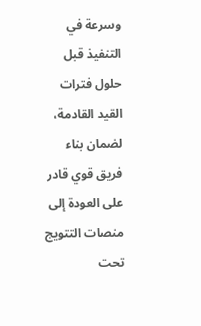وسرعة في التنفيذ قبل حلول فترات القيد القادمة، لضمان بناء فريق قوي قادر على العودة إلى منصات التتويج تحت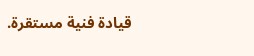قيادة فنية مستقرة.